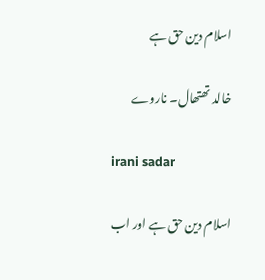اسلام دین حق ہے

خالد تھتھال۔ ناروے

irani sadar

اسلام دین حق ہے اور اب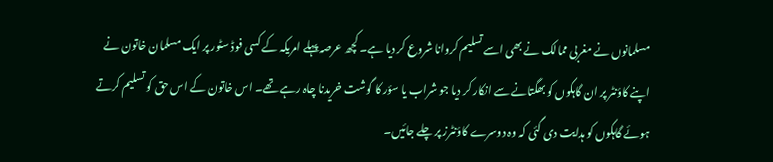مسلمانوں نے مغربی ممالک نے بھی اسے تسلیم کروانا شروع کر دیا ہے۔ کچھ عرصہ پہلے امریکہ کے کسی فوڈ سٹور پر ایک مسلمان خاتون نے اپنے کاؤنٹر پر ان گاہکوں کو بھگتانے سے انکار کر دیا جو شراب یا سؤر کا گوشت خریدنا چاہ رہے تھے۔ اس خاتون کے اس حق کو تسلیم کرتے ہوئے گاہکوں کو ہدایت دی گئی کہ وہ دوسرے کاؤنٹرز پر چلے جائیں۔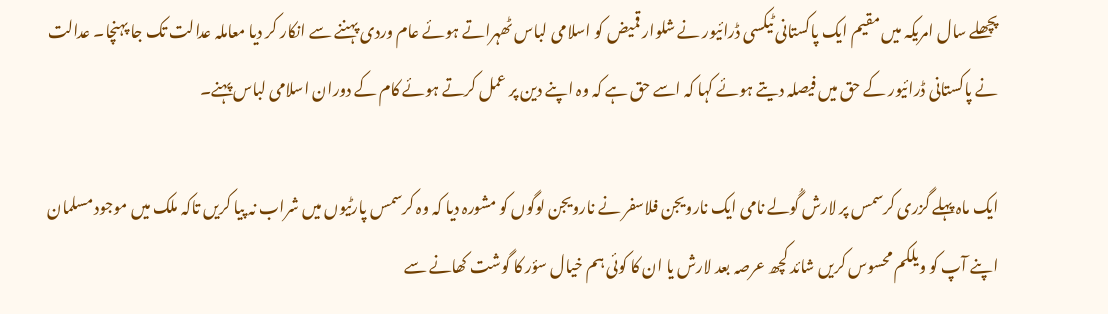پچھلے سال امریکہ میں مقیم ایک پاکستانی ٹیکسی ڈرائیور نے شلوار قمیض کو اسلامی لباس ٹھہراتے ہوئے عام وردی پہننے سے انکار کر دیا معاملہ عدالت تک جا پہنچا۔ عدالت نے پاکستانی ڈرائیور کے حق میں فیصلہ دیتے ہوئے کہا کہ اسے حق ہے کہ وہ اپنے دین پر عمل کرتے ہوئے کام کے دوران اسلامی لباس پہنے۔

ایک ماہ پہلے گزری کرسمس پر لارش گُولے نامی ایک نارویجن فلاسفر نے نارویجن لوگوں کو مشورہ دیا کہ وہ کرسمس پارٹیوں میں شراب نہ پیا کریں تاکہ ملک میں موجود مسلمان اپنے آپ کو ویلکم محسوس کریں شائد کچھ عرصہ بعد لارش یا ان کا کوئی ہم خیال سؤر کا گوشت کھانے سے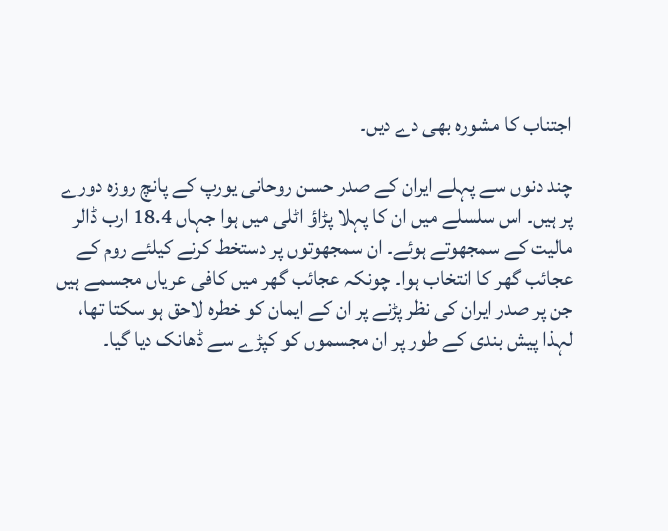اجتناب کا مشورہ بھی دے دیں۔

چند دنوں سے پہلے ایران کے صدر حسن روحانی یورپ کے پانچ روزہ دورے پر ہیں۔ اس سلسلے میں ان کا پہلا پڑاؤ اٹلی میں ہوا جہاں 18.4 ارب ڈالر مالیت کے سمجھوتے ہوئے۔ ان سمجھوتوں پر دستخط کرنے کیلئے روم کے عجائب گھر کا انتخاب ہوا۔ چونکہ عجائب گھر میں کافی عریاں مجسمے ہیں جن پر صدر ایران کی نظر پڑنے پر ان کے ایمان کو خطرہ لاحق ہو سکتا تھا، لہذا پیش بندی کے طور پر ان مجسموں کو کپڑے سے ڈھانک دیا گیا۔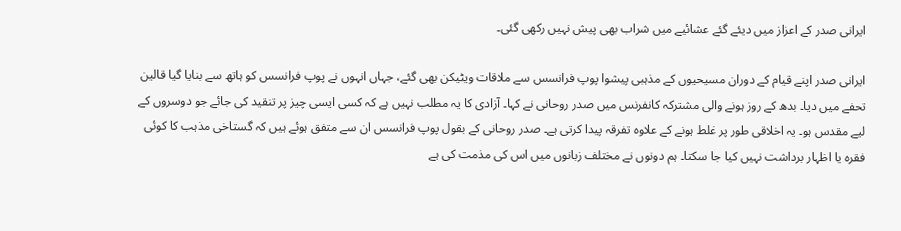ایرانی صدر کے اعزاز میں دیئے گئے عشائیے میں شراب بھی پیش نہیں رکھی گئی۔

ایرانی صدر اپنے قیام کے دوران مسیحیوں کے مذہبی پیشوا پوپ فرانسس سے ملاقات ویٹیکن بھی گئے، جہاں انہوں نے پوپ فرانسس کو ہاتھ سے بنایا گیا قالین تحفے میں دیا۔ بدھ کے روز ہونے والی مشترکہ کانفرنس میں صدر روحانی نے کہا۔ آزادی کا یہ مطلب نہیں ہے کہ کسی ایسی چیز پر تنقید کی جائے جو دوسروں کے لیے مقدس ہو۔ یہ اخلاقی طور پر غلط ہونے کے علاوہ تفرقہ پیدا کرتی ہے۔ صدر روحانی کے بقول پوپ فرانسس ان سے متفق ہوئے ہیں کہ گستاخی مذہب کا کوئی فقرہ یا اظہار برداشت نہیں کیا جا سکتا۔ ہم دونوں نے مختلف زبانوں میں اس کی مذمت کی ہے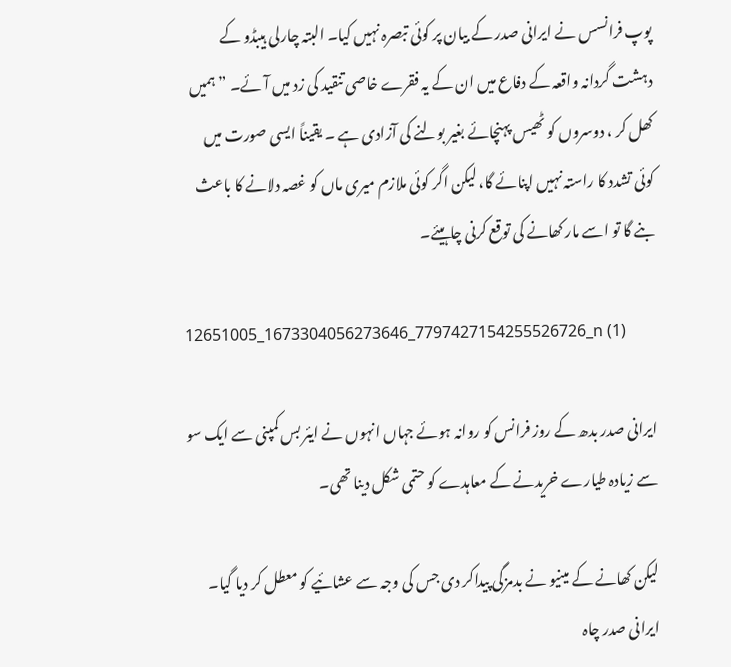پوپ فرانسس نے ایرانی صدر کے بیان پر کوئی تبصرہ نہیں کیا۔ البتہ چارلی ہیبڈو کے دہشت گردانہ واقعہ کے دفاع میں ان کے یہ فقرے خاصی تنقید کی زد میں آئے۔ ” ہمیں کھل کر ، دوسروں کو ٹھیس پہنچائے بغیر بولنے کی آزادی ہے ۔ یقیناً ایسی صورت میں کوئی تشدد کا راستہ نہیں اپنائے گا، لیکن اگر کوئی ملازم میری ماں کو غصہ دلانے کا باعث بنے گا تو اسے مار کھانے کی توقع کرنی چاہیئے۔

12651005_1673304056273646_7797427154255526726_n (1)

ایرانی صدر بدھ کے روز فرانس کو روانہ ہوئے جہاں انہوں نے ایئر بس کمپنی سے ایک سو سے زیادہ طیارے خریدنے کے معاہدے کو حتمی شکل دینا تھی۔

لیکن کھانے کے مینیو نے بدمزگی پیداکر دی جس کی وجہ سے عشائیے کو معطل کر دیا گیا۔ ایرانی صدر چاہ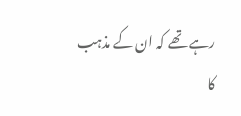رہے تھے کہ ان کے مذہب کا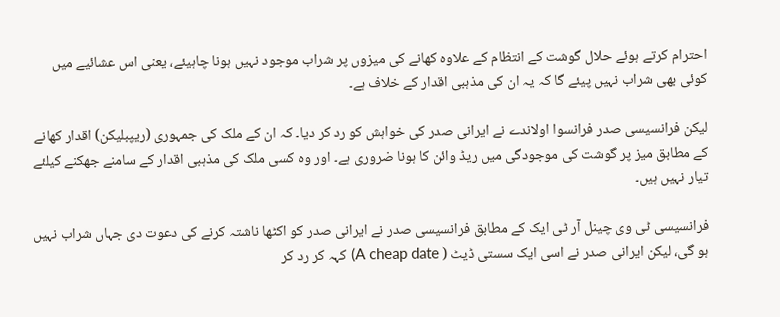احترام کرتے ہوئے حلال گوشت کے انتظام کے علاوہ کھانے کی میزوں پر شراب موجود نہیں ہونا چاہیئے، یعنی اس عشائیے میں کوئی بھی شراب نہیں پیئے گا کہ یہ ان کی مذہبی اقدار کے خلاف ہے۔

لیکن فرانسیسی صدر فرانسوا اولاندے نے ایرانی صدر کی خواہش کو رد کر دیا۔ کہ ان کے ملک کی جمہوری (ریپبلیکن) اقدار کھانے کے مطابق میز پر گوشت کی موجودگی میں ریڈ وائن کا ہونا ضروری ہے۔ اور وہ کسی ملک کی مذہبی اقدار کے سامنے جھکنے کیلئے تیار نہیں ہیں۔

فرانسیسی ٹی وی چینل آر ٹی ایک کے مطابق فرانسیسی صدر نے ایرانی صدر کو اکٹھا ناشتہ کرنے کی دعوت دی جہاں شراب نہیں ہو گی، لیکن ایرانی صدر نے اسی ایک سستی ڈیٹ ( A cheap date) کہہ کر رد کر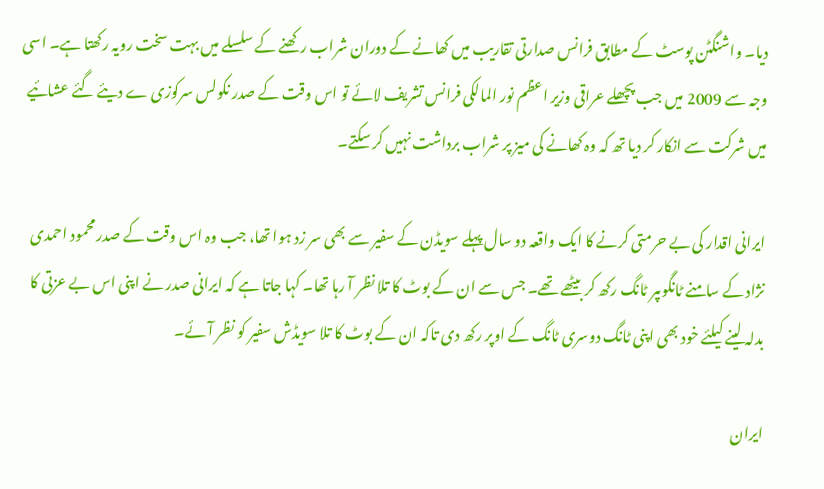دیا۔ واشنگٹن پوسٹ کے مطابق فرانس صدارتی تقاریب میں کھانے کے دوران شراب رکھنے کے سلسلے میں بہت سخت رویہ رکھتا ہے۔ اسی وجہ سے 2009 میں جب پچھلے عراقی وزیر اعظم نور المالکی فرانس تشریف لائے تو اس وقت کے صدر نکولس سرکوزی ے دیئے گئے عشائیے میں شرکت سے انکار کر دیا تھ کہ وہ کھانے کی میز پر شراب برداشت نہیں کر سکتے۔

ایرانی اقدار کی بے حرمتی کرنے کا ایک واقعہ دو سال پہلے سویڈن کے سفیر سے بھی سر زد ہوا تھا، جب وہ اس وقت کے صدر محمود احمدی نژاد کے سامنے ٹانگوںپر ٹانگ رکھ کر بیٹھے تھے۔ جس سے ان کے بوٹ کا تلا نظر آ رہا تھا۔ کہا جاتا ہے کہ ایرانی صدر نے اپنی اس بے عزتی کا بدلہ لینے کیلئے خود بھی اپنی ٹانگ دوسری ٹانگ کے اوپر رکھ دی تاکہ ان کے بوٹ کا تلا سویڈش سفیر کو نظر آئے۔

ایران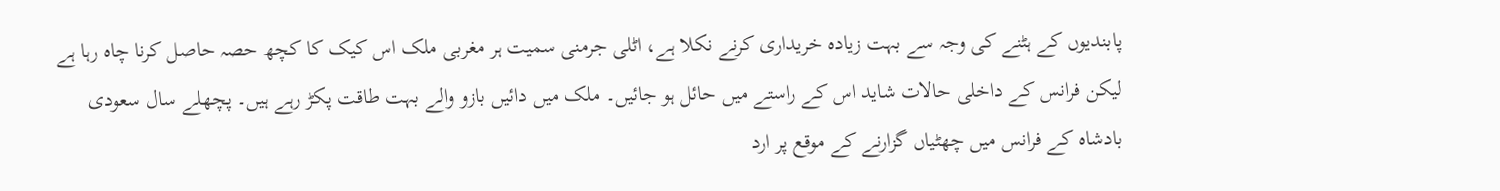پابندیوں کے ہٹنے کی وجہ سے بہت زیادہ خریداری کرنے نکلا ہے، اٹلی جرمنی سمیت ہر مغربی ملک اس کیک کا کچھ حصہ حاصل کرنا چاہ رہا ہے لیکن فرانس کے داخلی حالات شاید اس کے راستے میں حائل ہو جائیں۔ ملک میں دائیں بازو والے بہت طاقت پکڑ رہے ہیں۔ پچھلے سال سعودی بادشاہ کے فرانس میں چھٹیاں گزارنے کے موقع پر ارد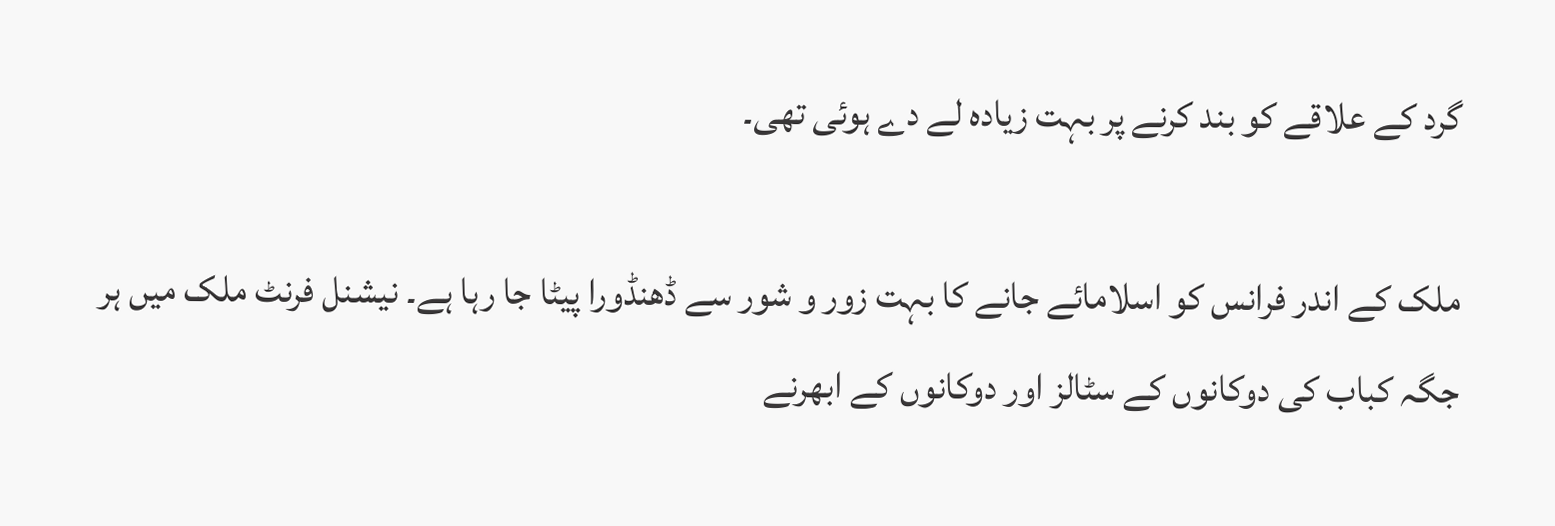گرد کے علاقے کو بند کرنے پر بہت زیادہ لے دے ہوئی تھی۔

ملک کے اندر فرانس کو اسلامائے جانے کا بہت زور و شور سے ڈھنڈورا پیٹا جا رہا ہے۔ نیشنل فرنٹ ملک میں ہر جگہ کباب کی دوکانوں کے سٹالز اور دوکانوں کے ابھرنے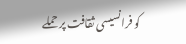کو فرانسیسی ثقافت پر حملے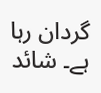گردان رہا ہے۔ شائد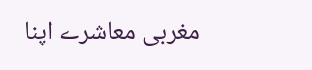مغربی معاشرے اپنا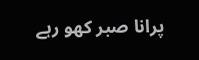پرانا صبر کھو رہے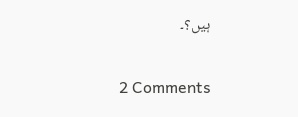ہیں؟۔

2 Comments